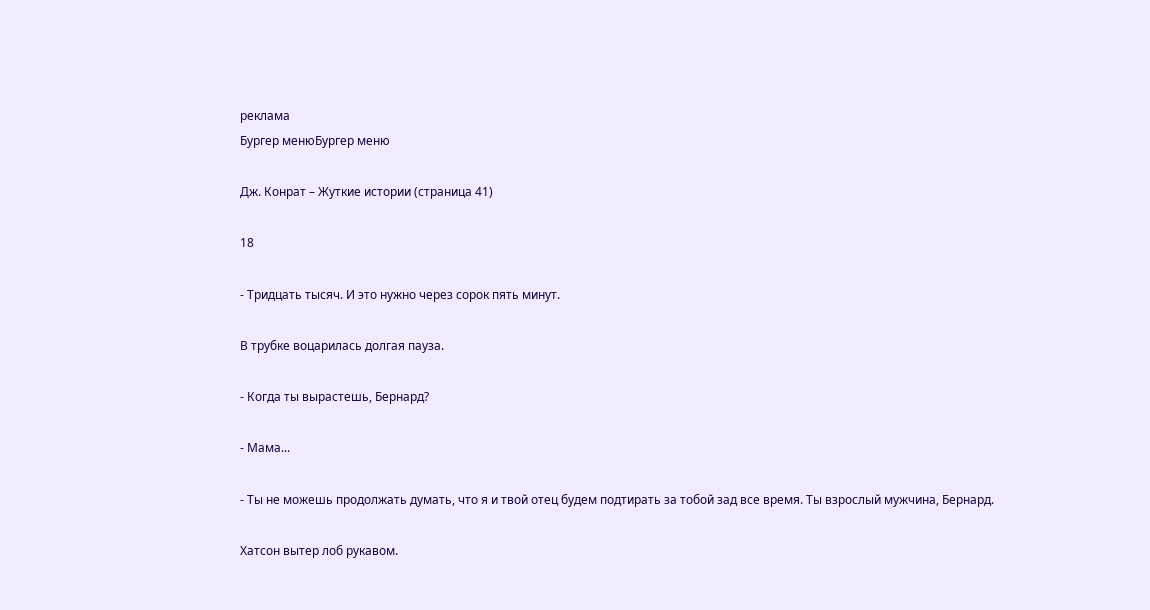реклама
Бургер менюБургер меню

Дж. Конрат – Жуткие истории (страница 41)

18

- Тридцать тысяч. И это нужно через сорок пять минут.

В трубке воцарилась долгая пауза.

- Когда ты вырастешь, Бернард?

- Мама...

- Ты не можешь продолжать думать, что я и твой отец будем подтирать за тобой зад все время. Ты взрослый мужчина, Бернард.

Хатсон вытер лоб рукавом.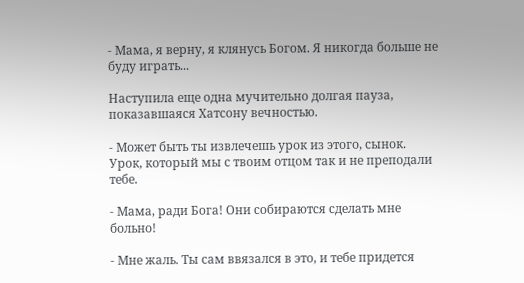- Мама, я верну, я клянусь Богом. Я никогда больше не буду играть...

Наступила еще одна мучительно долгая пауза, показавшаяся Хатсону вечностью.

- Может быть ты извлечешь урок из этого, сынок. Урок, который мы с твоим отцом так и не преподали тебе.

- Мама, ради Бога! Они собираются сделать мне больно!

- Мне жаль. Ты сам ввязался в это, и тебе придется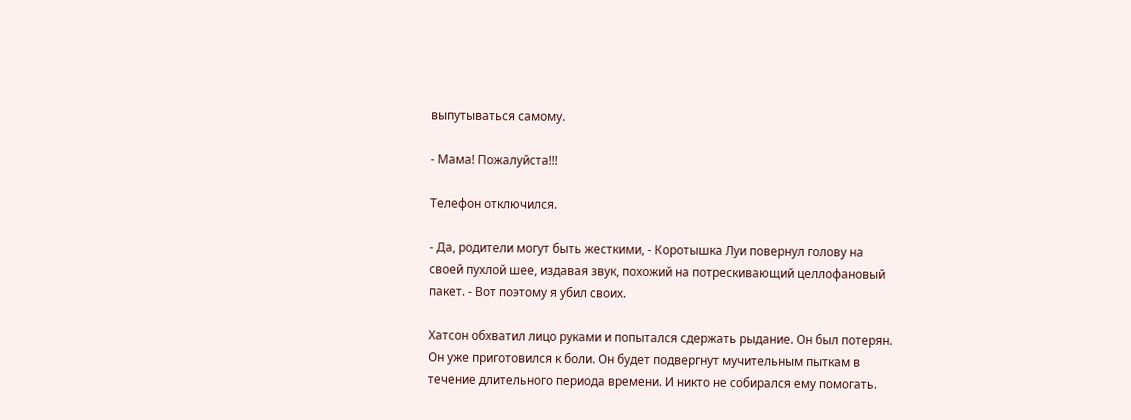выпутываться самому.

- Мама! Пожалуйста!!!

Телефон отключился.

- Да, родители могут быть жесткими, - Коротышка Луи повернул голову на своей пухлой шее, издавая звук, похожий на потрескивающий целлофановый пакет. - Вот поэтому я убил своих.

Хатсон обхватил лицо руками и попытался сдержать рыдание. Он был потерян. Он уже приготовился к боли. Он будет подвергнут мучительным пыткам в течение длительного периода времени. И никто не собирался ему помогать.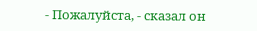- Пожалуйста, - сказал он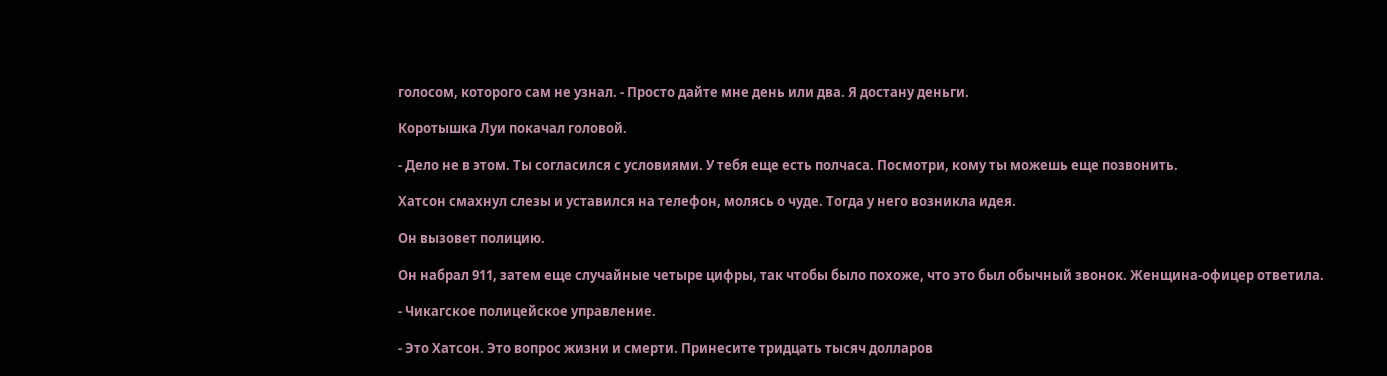голосом, которого сам не узнал. - Просто дайте мне день или два. Я достану деньги.

Коротышка Луи покачал головой.

- Дело не в этом. Tы согласился с условиями. У тебя еще есть полчаса. Посмотри, кому ты можешь еще позвонить.

Хатсон смахнул слезы и уставился на телефон, молясь о чуде. Тогда у него возникла идея.

Он вызoвет полицию.

Он набрал 911, затем еще случайные четыре цифры, так чтобы было похоже, что это был обычный звонок. Женщина-офицер ответила.

- Чикагское полицейское управление.

- Это Хатсон. Это вопрос жизни и смерти. Принесите тридцать тысяч долларов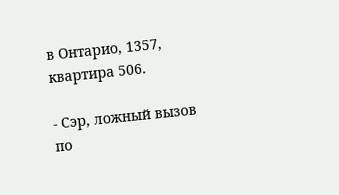в Онтарио, 1357, квартира 506.

- Сэр, ложный вызов по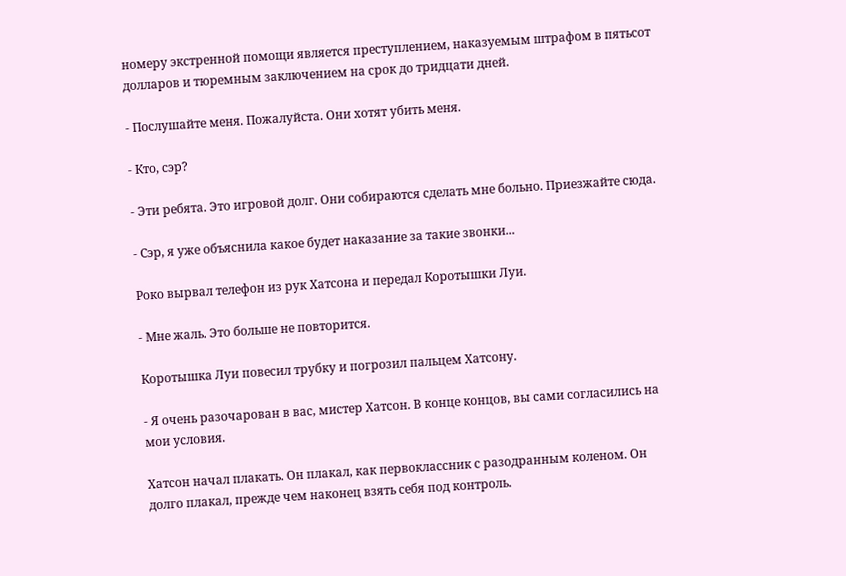номеру экстренной помощи является преступлением, наказуемым штрафом в пятьсот долларов и тюремным заключением на срок до тридцати дней.

- Послушайте меня. Пожалуйста. Они хотят убить меня.

- Кто, сэр?

- Эти ребята. Это игровой долг. Они собираются сделать мне больно. Приезжайте сюда.

- Сэр, я уже объяснила какое будет наказание за такие звонки...

Роко вырвал телефон из рук Хатсона и передал Коротышки Луи.

- Мне жаль. Это больше не повторится.

Коротышка Луи повесил трубку и погрозил пальцем Хатсону.

- Я очень разочарован в вас, мистер Хатсон. В конце концов, вы сами согласились на мои условия.

Хатсон начал плакать. Он плакал, как первоклассник с разодранным коленом. Он долго плакал, прежде чем наконец взять себя под контроль.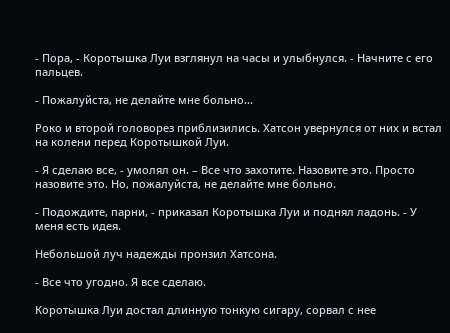- Пора, - Коротышка Луи взглянул на часы и улыбнулся. - Начните с его пальцев.

- Пожалуйста, не делайте мне больно...

Роко и второй головорез приблизились. Хатсон увернулся от них и встал на колени перед Коротышкой Луи.

- Я сделаю все, - умолял он. – Все что захотите. Назовите это. Просто назовите это. Но, пожалуйста, не делайте мне больно.

- Подождите, парни, - приказал Коротышка Луи и поднял ладонь. - У меня есть идея.

Небольшой луч надежды пронзил Хатсона.

- Все что угодно. Я все сделаю.

Коротышка Луи достал длинную тонкую сигару, сорвал с нее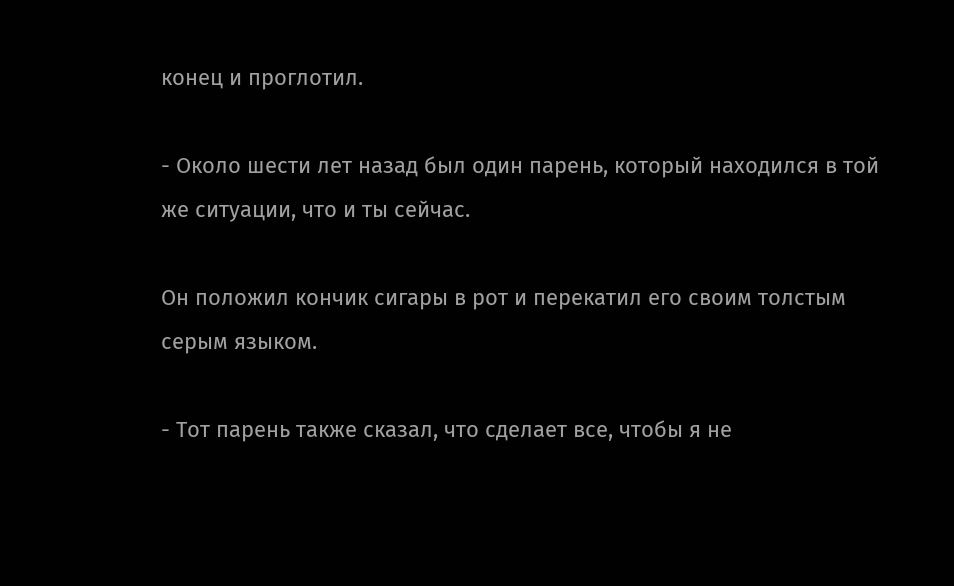конец и проглотил.

- Около шести лет назад был один парень, который находился в той же ситуации, что и ты сейчас.

Он положил кончик сигары в рот и перекатил его своим толстым серым языком.

- Тот парень также сказал, что сделает все, чтобы я не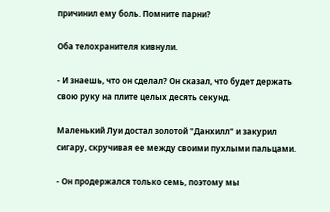причинил ему боль. Помните парни?

Оба телохранителя кивнули.

- И знаешь, что он сделал? Он сказал, что будет держать свою руку на плите целых десять секунд.

Маленький Луи достал золотой "Данхилл" и закурил сигару, скручивая ее между своими пухлыми пальцами.

- Он продержался только семь, поэтому мы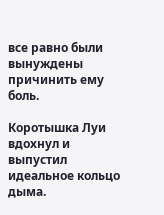все равно были вынуждены причинить ему боль.

Коротышка Луи вдохнул и выпустил идеальное кольцо дыма.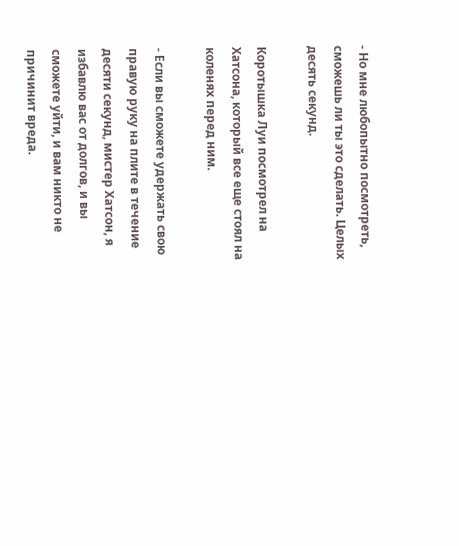- Но мне любопытно посмотреть, сможешь ли ты это сделать. Целых десять секунд.

Коротышка Луи посмотрел на Хатсона, который все еще стоял на коленях перед ним.

- Если вы сможете удержать свою правую руку на плите в течение десяти секунд, мистер Хатсон, я избавлю вас от долгов, и вы сможете уйти, и вам никто не причинит вреда.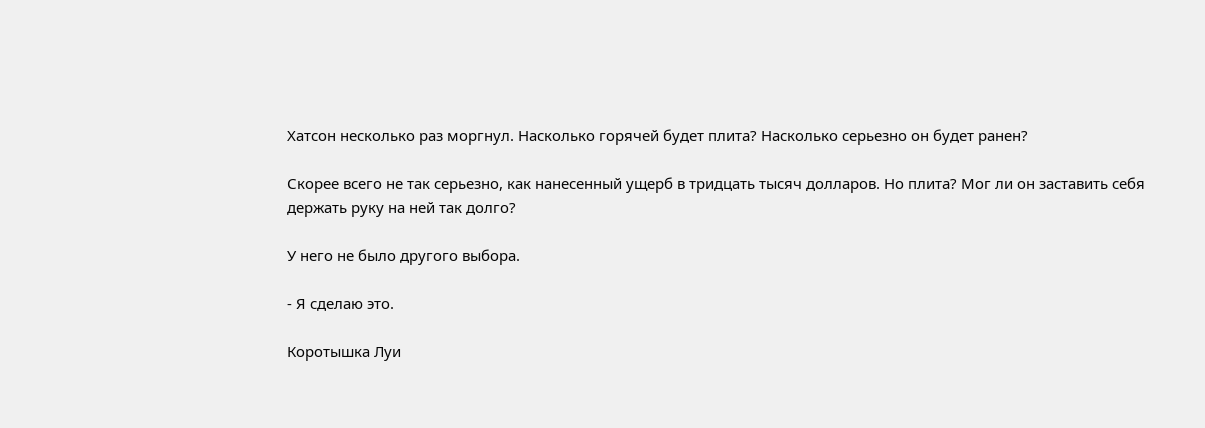Хатсон несколько раз моргнул. Насколько горячей будет плитa? Насколько серьезно он будет ранен?

Скорее всего не так серьезно, как нанесенный ущерб в тридцать тысяч долларов. Но плитa? Мог ли он заставить себя держать руку на ней так долго?

У него не было другого выбора.

- Я сделаю это.

Коротышка Луи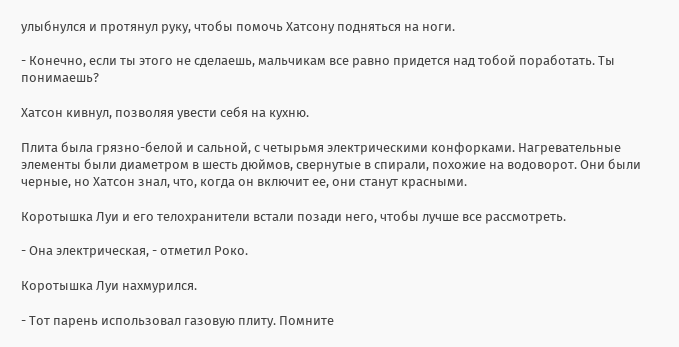улыбнулся и протянул руку, чтобы помочь Хатсону подняться на ноги.

- Конечно, если ты этого не сделаешь, мальчикам все равно придется над тобой поработать. Tы понимаешь?

Хатсон кивнул, позволяя увести себя на кухню.

Плитa была грязно-белой и сальной, с четырьмя электрическими конфорками. Нагревательные элементы были диаметром в шесть дюймов, свернутые в спирали, похожие на водоворот. Они были черные, но Хатсон знал, что, когда он включит еe, они станут красными.

Коротышка Луи и его телохранители встали позади него, чтобы лучше все рассмотреть.

- Она электрическая, - отметил Роко.

Коротышка Луи нахмурился.

- Тот парень использовал газовую плиту. Помните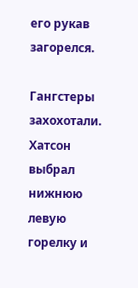его рукав загорелся.

Гангстеры захохотали. Хатсон выбрал нижнюю левую горелку и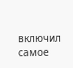включил самое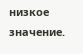низкое значение.